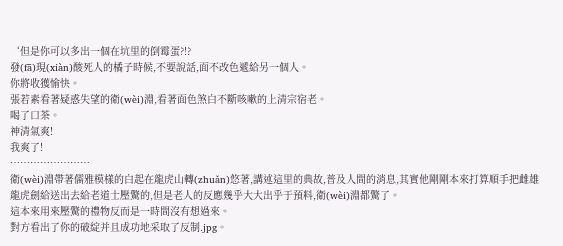‘但是你可以多出一個在坑里的倒霉蛋?!?
發(fā)現(xiàn)酸死人的橘子時候,不要說話,面不改色遞給另一個人。
你將收獲愉快。
張若素看著疑惑失望的衛(wèi)淵,看著面色煞白不斷咳嗽的上清宗宿老。
喝了口茶。
神清氣爽!
我爽了!
……………………
衛(wèi)淵帶著儒雅模樣的白起在龍虎山轉(zhuǎn)悠著,講述這里的典故,普及人間的消息,其實他剛剛本來打算順手把雌雄龍虎劍給送出去給老道士壓驚的,但是老人的反應幾乎大大出乎于預料,衛(wèi)淵都驚了。
這本來用來壓驚的禮物反而是一時間沒有想過來。
對方看出了你的破綻并且成功地采取了反制.jpg。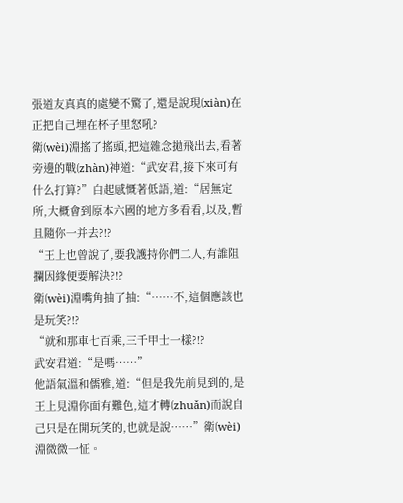張道友真真的處變不驚了,還是說現(xiàn)在正把自己埋在杯子里怒吼?
衛(wèi)淵搖了搖頭,把這雜念拋飛出去,看著旁邊的戰(zhàn)神道:“武安君,接下來可有什么打算?”白起感慨著低語,道:“居無定所,大概會到原本六國的地方多看看,以及,暫且隨你一并去?!?
“王上也曾說了,要我護持你們二人,有誰阻攔因緣便要解決?!?
衛(wèi)淵嘴角抽了抽:“……不,這個應該也是玩笑?!?
“就和那車七百乘,三千甲士一樣?!?
武安君道:“是嗎……”
他語氣溫和儒雅,道:“但是我先前見到的,是王上見淵你面有難色,這才轉(zhuǎn)而說自己只是在開玩笑的,也就是說……”衛(wèi)淵微微一怔。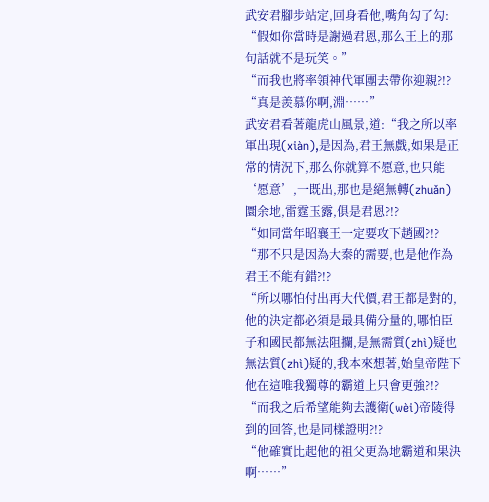武安君腳步站定,回身看他,嘴角勾了勾:
“假如你當時是謝過君恩,那么王上的那句話就不是玩笑。”
“而我也將率領神代軍團去帶你迎親?!?
“真是羨慕你啊,淵……”
武安君看著龍虎山風景,道:“我之所以率軍出現(xiàn),是因為,君王無戲,如果是正常的情況下,那么你就算不愿意,也只能‘愿意’,一既出,那也是絕無轉(zhuǎn)圜余地,雷霆玉露,俱是君恩?!?
“如同當年昭襄王一定要攻下趙國?!?
“那不只是因為大秦的需要,也是他作為君王不能有錯?!?
“所以哪怕付出再大代價,君王都是對的,他的決定都必須是最具備分量的,哪怕臣子和國民都無法阻攔,是無需質(zhì)疑也無法質(zhì)疑的,我本來想著,始皇帝陛下他在這唯我獨尊的霸道上只會更強?!?
“而我之后希望能夠去護衛(wèi)帝陵得到的回答,也是同樣證明?!?
“他確實比起他的祖父更為地霸道和果決啊……”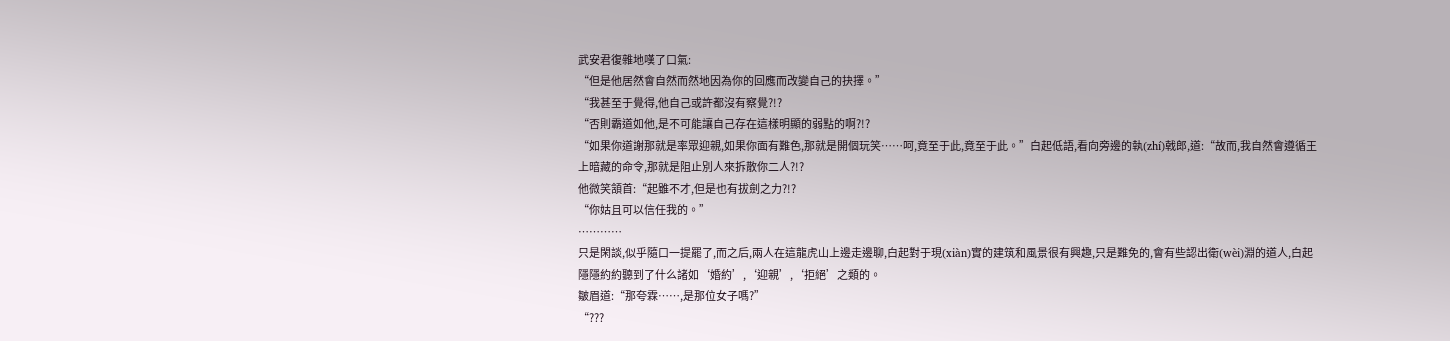武安君復雜地嘆了口氣:
“但是他居然會自然而然地因為你的回應而改變自己的抉擇。”
“我甚至于覺得,他自己或許都沒有察覺?!?
“否則霸道如他,是不可能讓自己存在這樣明顯的弱點的啊?!?
“如果你道謝那就是率眾迎親,如果你面有難色,那就是開個玩笑……呵,竟至于此,竟至于此。”白起低語,看向旁邊的執(zhí)戟郎,道:“故而,我自然會遵循王上暗藏的命令,那就是阻止別人來拆散你二人?!?
他微笑頷首:“起雖不才,但是也有拔劍之力?!?
“你姑且可以信任我的。”
…………
只是閑談,似乎隨口一提罷了,而之后,兩人在這龍虎山上邊走邊聊,白起對于現(xiàn)實的建筑和風景很有興趣,只是難免的,會有些認出衛(wèi)淵的道人,白起隱隱約約聽到了什么諸如‘婚約’,‘迎親’,‘拒絕’之類的。
皺眉道:“那夸霖……,是那位女子嗎?”
“???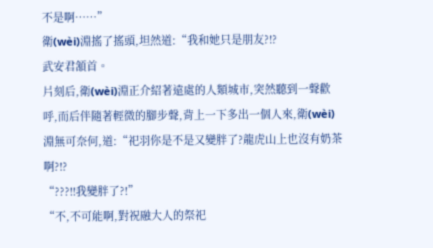不是啊……”
衛(wèi)淵搖了搖頭,坦然道:“我和她只是朋友?!?
武安君頷首。
片刻后,衛(wèi)淵正介紹著遠處的人類城市,突然聽到一聲歡呼,而后伴隨著輕微的腳步聲,背上一下多出一個人來,衛(wèi)淵無可奈何,道:“祀羽你是不是又變胖了?龍虎山上也沒有奶茶啊?!?
“???!!我變胖了?!”
“不,不可能啊,對祝融大人的祭祀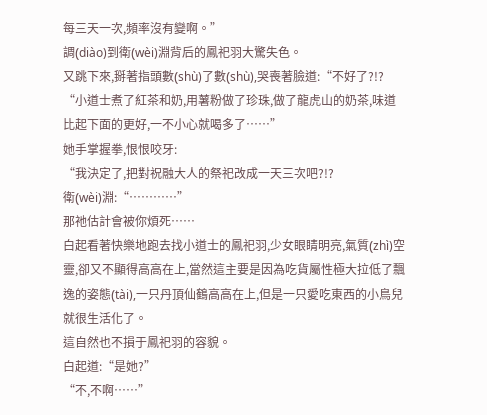每三天一次,頻率沒有變啊。”
調(diào)到衛(wèi)淵背后的鳳祀羽大驚失色。
又跳下來,掰著指頭數(shù)了數(shù),哭喪著臉道:“不好了?!?
“小道士煮了紅茶和奶,用薯粉做了珍珠,做了龍虎山的奶茶,味道比起下面的更好,一不小心就喝多了……”
她手掌握拳,恨恨咬牙:
“我決定了,把對祝融大人的祭祀改成一天三次吧?!?
衛(wèi)淵:“…………”
那祂估計會被你煩死……
白起看著快樂地跑去找小道士的鳳祀羽,少女眼睛明亮,氣質(zhì)空靈,卻又不顯得高高在上,當然這主要是因為吃貨屬性極大拉低了飄逸的姿態(tài),一只丹頂仙鶴高高在上,但是一只愛吃東西的小鳥兒就很生活化了。
這自然也不損于鳳祀羽的容貌。
白起道:“是她?”
“不,不啊……”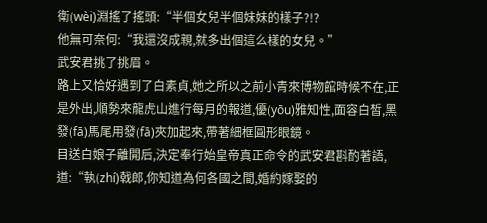衛(wèi)淵搖了搖頭:“半個女兒半個妹妹的樣子?!?
他無可奈何:“我還沒成親,就多出個這么樣的女兒。”
武安君挑了挑眉。
路上又恰好遇到了白素貞,她之所以之前小青來博物館時候不在,正是外出,順勢來龍虎山進行每月的報道,優(yōu)雅知性,面容白皙,黑發(fā)馬尾用發(fā)夾加起來,帶著細框圓形眼鏡。
目送白娘子離開后,決定奉行始皇帝真正命令的武安君斟酌著語,道:“執(zhí)戟郎,你知道為何各國之間,婚約嫁娶的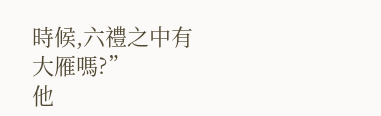時候,六禮之中有大雁嗎?”
他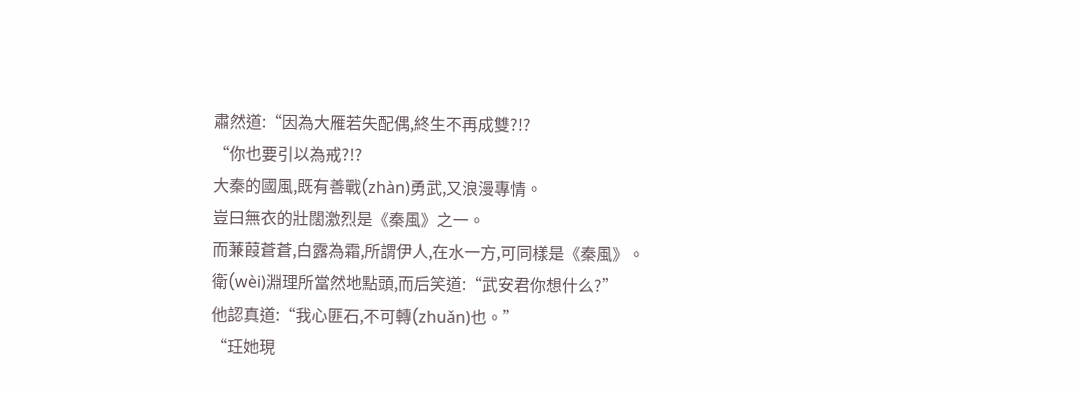肅然道:“因為大雁若失配偶,終生不再成雙?!?
“你也要引以為戒?!?
大秦的國風,既有善戰(zhàn)勇武,又浪漫專情。
豈曰無衣的壯闊激烈是《秦風》之一。
而蒹葭蒼蒼,白露為霜,所謂伊人,在水一方,可同樣是《秦風》。
衛(wèi)淵理所當然地點頭,而后笑道:“武安君你想什么?”
他認真道:“我心匪石,不可轉(zhuǎn)也。”
“玨她現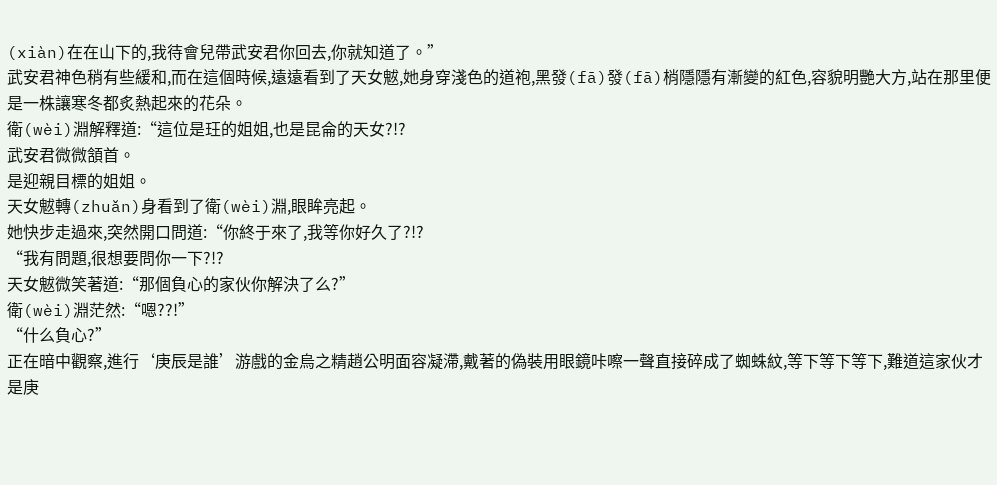(xiàn)在在山下的,我待會兒帶武安君你回去,你就知道了。”
武安君神色稍有些緩和,而在這個時候,遠遠看到了天女魃,她身穿淺色的道袍,黑發(fā)發(fā)梢隱隱有漸變的紅色,容貌明艷大方,站在那里便是一株讓寒冬都炙熱起來的花朵。
衛(wèi)淵解釋道:“這位是玨的姐姐,也是昆侖的天女?!?
武安君微微頷首。
是迎親目標的姐姐。
天女魃轉(zhuǎn)身看到了衛(wèi)淵,眼眸亮起。
她快步走過來,突然開口問道:“你終于來了,我等你好久了?!?
“我有問題,很想要問你一下?!?
天女魃微笑著道:“那個負心的家伙你解決了么?”
衛(wèi)淵茫然:“嗯??!”
“什么負心?”
正在暗中觀察,進行‘庚辰是誰’游戲的金烏之精趙公明面容凝滯,戴著的偽裝用眼鏡咔嚓一聲直接碎成了蜘蛛紋,等下等下等下,難道這家伙才是庚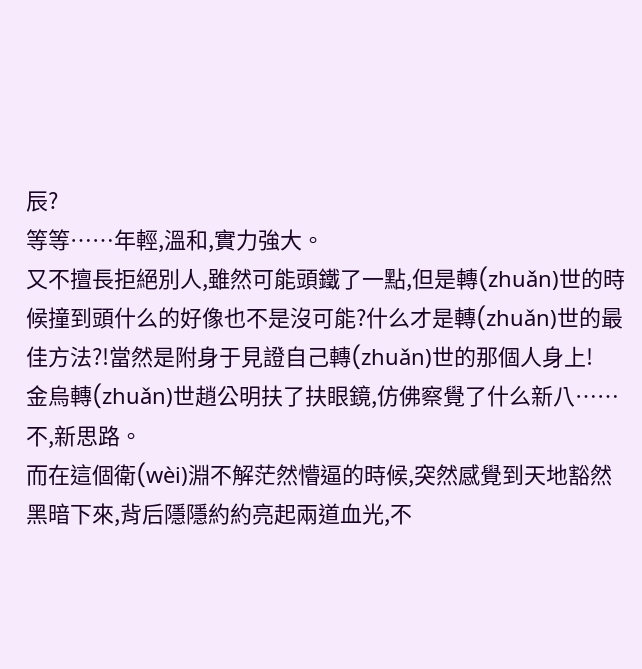辰?
等等……年輕,溫和,實力強大。
又不擅長拒絕別人,雖然可能頭鐵了一點,但是轉(zhuǎn)世的時候撞到頭什么的好像也不是沒可能?什么才是轉(zhuǎn)世的最佳方法?!當然是附身于見證自己轉(zhuǎn)世的那個人身上!
金烏轉(zhuǎn)世趙公明扶了扶眼鏡,仿佛察覺了什么新八……不,新思路。
而在這個衛(wèi)淵不解茫然懵逼的時候,突然感覺到天地豁然黑暗下來,背后隱隱約約亮起兩道血光,不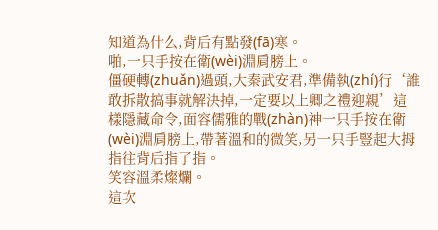知道為什么,背后有點發(fā)寒。
啪,一只手按在衛(wèi)淵肩膀上。
僵硬轉(zhuǎn)過頭,大秦武安君,準備執(zhí)行‘誰敢拆散搞事就解決掉,一定要以上卿之禮迎親’這樣隱藏命令,面容儒雅的戰(zhàn)神一只手按在衛(wèi)淵肩膀上,帶著溫和的微笑,另一只手豎起大拇指往背后指了指。
笑容溫柔燦爛。
這次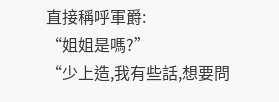直接稱呼軍爵:
“姐姐是嗎?”
“少上造,我有些話,想要問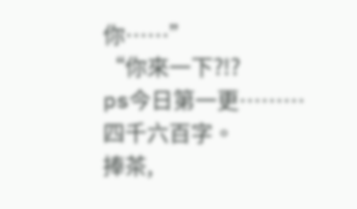你……”
“你來一下?!?
ps今日第一更………四千六百字。
捧茶,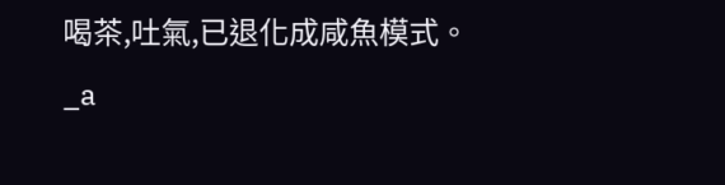喝茶,吐氣,已退化成咸魚模式。
_a